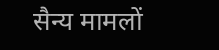सैन्य मामलों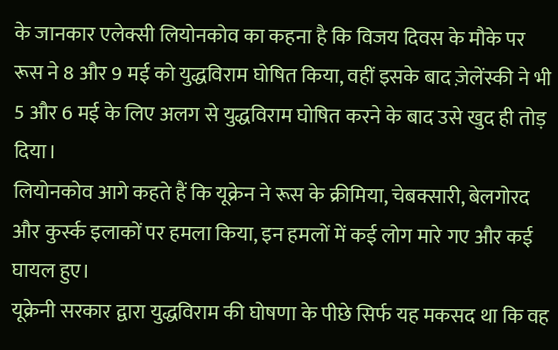के जानकार एलेक्सी लियोनकोव का कहना है कि विजय दिवस के मौके पर रूस ने 8 और 9 मई को युद्धविराम घोषित किया, वहीं इसके बाद ज़ेलेंस्की ने भी 5 और 6 मई के लिए अलग से युद्धविराम घोषित करने के बाद उसे खुद ही तोड़ दिया।
लियोनकोव आगे कहते हैं कि यूक्रेन ने रूस के क्रीमिया, चेबक्सारी, बेलगोरद और कुर्स्क इलाकों पर हमला किया, इन हमलों में कई लोग मारे गए और कई घायल हुए।
यूक्रेनी सरकार द्वारा युद्धविराम की घोषणा के पीछे सिर्फ यह मकसद था कि वह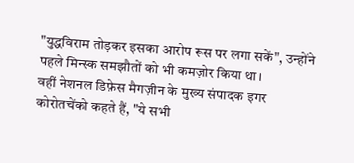"युद्धविराम तोड़कर इसका आरोप रूस पर लगा सकें", उन्होंने पहले मिन्स्क समझौतों को भी कमज़ोर किया था।
वहीं नेशनल डिफ़ेस मैगज़ीन के मुख्य संपादक इगर कोरोतचेंको कहते हैं, "ये सभी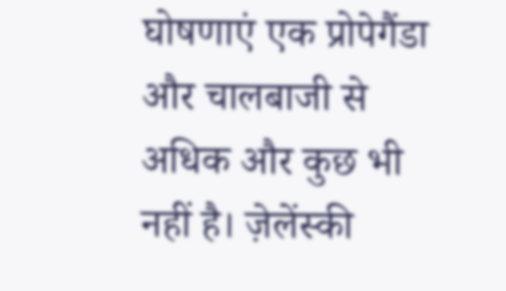घोषणाएं एक प्रोपेगैंडा और चालबाजी से अधिक और कुछ भी नहीं है। ज़ेलेंस्की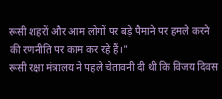रूसी शहरों और आम लोगों पर बड़े पैमाने पर हमले करने की रणनीति पर काम कर रहे हैं।"
रूसी रक्षा मंत्रालय ने पहले चेतावनी दी थी कि विजय दिवस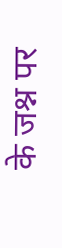के जश्न पर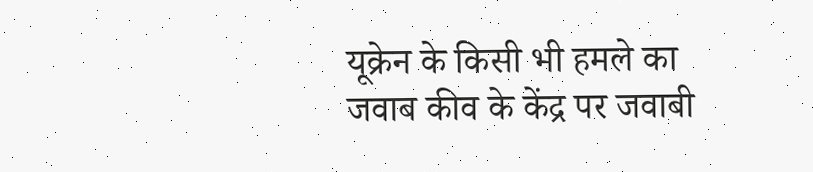यूक्रेन के किसी भी हमले का जवाब कीव के केंद्र पर जवाबी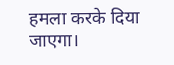हमला करके दिया जाएगा।